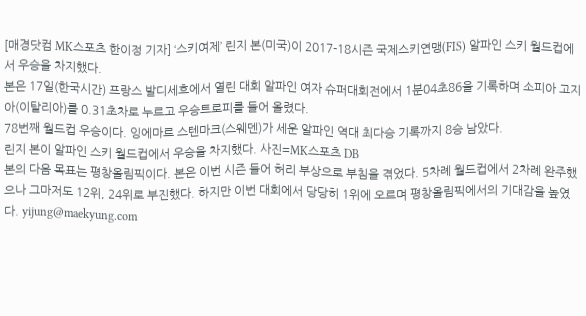[매경닷컴 MK스포츠 한이정 기자] ‘스키여제’ 린지 본(미국)이 2017-18시즌 국제스키연맹(FIS) 알파인 스키 월드컵에서 우승을 차지했다.
본은 17일(한국시간) 프랑스 발디세흐에서 열린 대회 알파인 여자 슈퍼대회전에서 1분04초86을 기록하며 소피아 고지아(이탈리아)를 0.31초차로 누르고 우승트로피를 들어 올렸다.
78번째 월드컵 우승이다. 잉에마르 스텐마크(스웨덴)가 세운 알파인 역대 최다승 기록까지 8승 남았다.
린지 본이 알파인 스키 월드컵에서 우승을 차지했다. 사진=MK스포츠 DB
본의 다음 목표는 평창올림픽이다. 본은 이번 시즌 들어 허리 부상으로 부침을 겪었다. 5차례 월드컵에서 2차례 완주했으나 그마저도 12위, 24위로 부진했다. 하지만 이번 대회에서 당당히 1위에 오르며 평창올림픽에서의 기대감을 높였다. yijung@maekyung.com